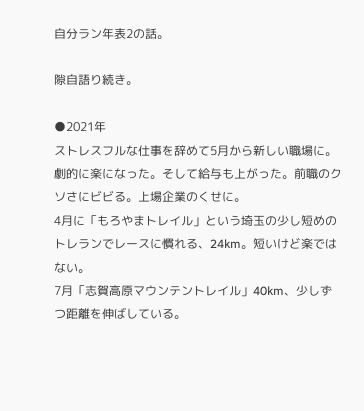自分ラン年表2の話。

隙自語り続き。

●2021年
ストレスフルな仕事を辞めて5月から新しい職場に。劇的に楽になった。そして給与も上がった。前職のクソさにビビる。上場企業のくせに。
4月に「もろやまトレイル」という埼玉の少し短めのトレランでレースに慣れる、24km。短いけど楽ではない。
7月「志賀高原マウンテントレイル」40km、少しずつ距離を伸ばしている。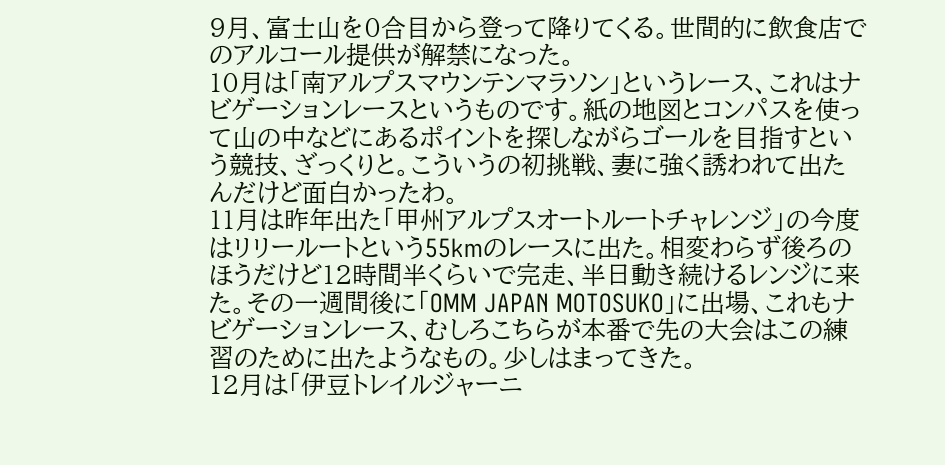9月、富士山を0合目から登って降りてくる。世間的に飲食店でのアルコール提供が解禁になった。
10月は「南アルプスマウンテンマラソン」というレース、これはナビゲーションレースというものです。紙の地図とコンパスを使って山の中などにあるポイントを探しながらゴールを目指すという競技、ざっくりと。こういうの初挑戦、妻に強く誘われて出たんだけど面白かったわ。
11月は昨年出た「甲州アルプスオートルートチャレンジ」の今度はリリールートという55kmのレースに出た。相変わらず後ろのほうだけど12時間半くらいで完走、半日動き続けるレンジに来た。その一週間後に「OMM JAPAN MOTOSUKO」に出場、これもナビゲーションレース、むしろこちらが本番で先の大会はこの練習のために出たようなもの。少しはまってきた。
12月は「伊豆トレイルジャーニ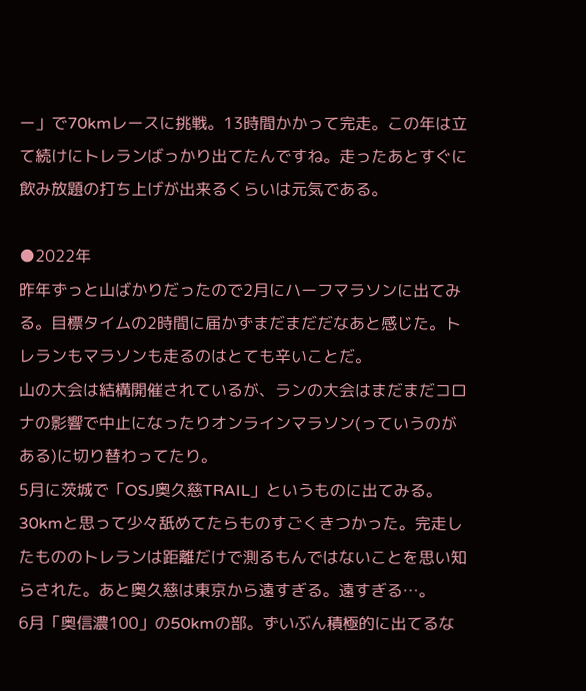ー」で70kmレースに挑戦。13時間かかって完走。この年は立て続けにトレランばっかり出てたんですね。走ったあとすぐに飲み放題の打ち上げが出来るくらいは元気である。

●2022年
昨年ずっと山ばかりだったので2月にハーフマラソンに出てみる。目標タイムの2時間に届かずまだまだだなあと感じた。トレランもマラソンも走るのはとても辛いことだ。
山の大会は結構開催されているが、ランの大会はまだまだコロナの影響で中止になったりオンラインマラソン(っていうのがある)に切り替わってたり。
5月に茨城で「OSJ奥久慈TRAIL」というものに出てみる。30kmと思って少々舐めてたらものすごくきつかった。完走したもののトレランは距離だけで測るもんではないことを思い知らされた。あと奥久慈は東京から遠すぎる。遠すぎる…。
6月「奥信濃100」の50kmの部。ずいぶん積極的に出てるな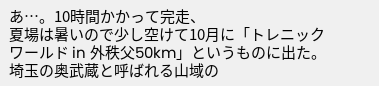あ…。10時間かかって完走、
夏場は暑いので少し空けて10月に「トレニックワールド in 外秩父50km」というものに出た。埼玉の奥武蔵と呼ばれる山域の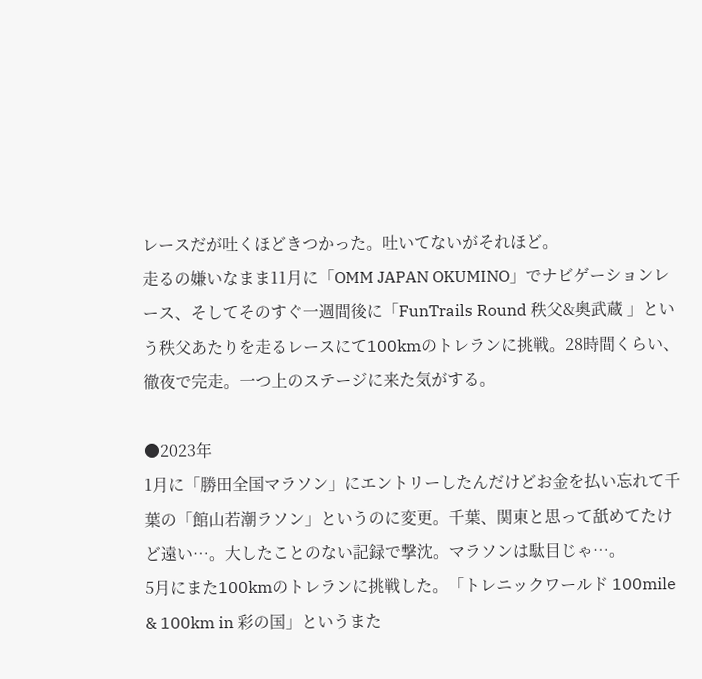レースだが吐くほどきつかった。吐いてないがそれほど。
走るの嫌いなまま11月に「OMM JAPAN OKUMINO」でナビゲーションレース、そしてそのすぐ一週間後に「FunTrails Round 秩父&奥武蔵 」という秩父あたりを走るレースにて100kmのトレランに挑戦。28時間くらい、徹夜で完走。一つ上のステージに来た気がする。

●2023年
1月に「勝田全国マラソン」にエントリーしたんだけどお金を払い忘れて千葉の「館山若潮ラソン」というのに変更。千葉、関東と思って舐めてたけど遠い…。大したことのない記録で撃沈。マラソンは駄目じゃ…。
5月にまた100kmのトレランに挑戦した。「トレニックワールド 100mile & 100km in 彩の国」というまた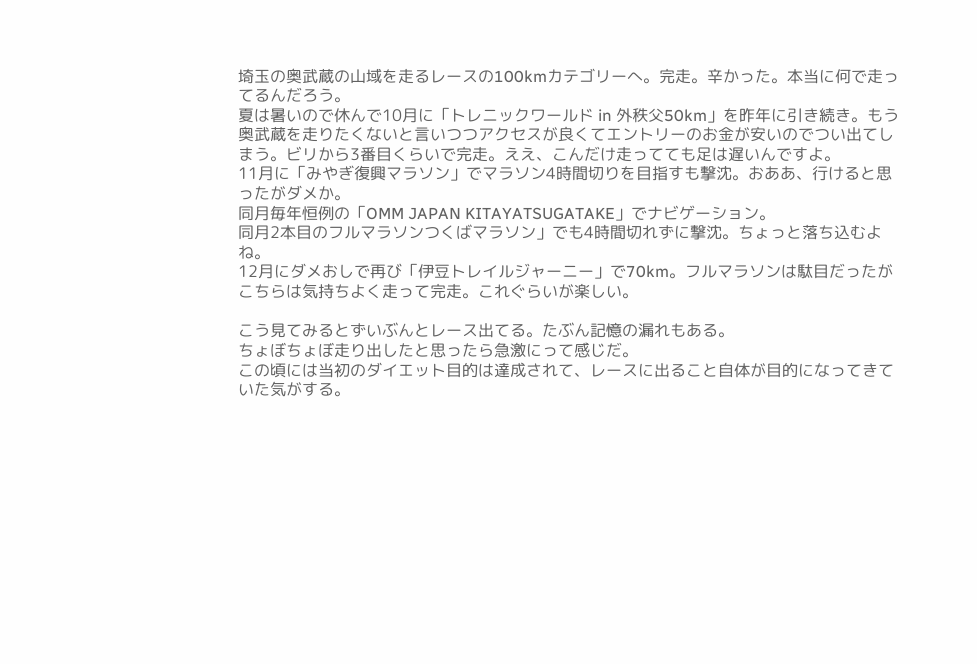埼玉の奥武蔵の山域を走るレースの100kmカテゴリーへ。完走。辛かった。本当に何で走ってるんだろう。
夏は暑いので休んで10月に「トレニックワールド in 外秩父50km」を昨年に引き続き。もう奥武蔵を走りたくないと言いつつアクセスが良くてエントリーのお金が安いのでつい出てしまう。ビリから3番目くらいで完走。ええ、こんだけ走ってても足は遅いんですよ。
11月に「みやぎ復興マラソン」でマラソン4時間切りを目指すも撃沈。おああ、行けると思ったがダメか。
同月毎年恒例の「OMM JAPAN KITAYATSUGATAKE」でナビゲーション。
同月2本目のフルマラソンつくばマラソン」でも4時間切れずに撃沈。ちょっと落ち込むよね。
12月にダメおしで再び「伊豆トレイルジャーニー」で70km。フルマラソンは駄目だったがこちらは気持ちよく走って完走。これぐらいが楽しい。

こう見てみるとずいぶんとレース出てる。たぶん記憶の漏れもある。
ちょぼちょぼ走り出したと思ったら急激にって感じだ。
この頃には当初のダイエット目的は達成されて、レースに出ること自体が目的になってきていた気がする。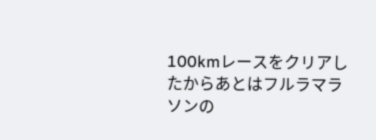100kmレースをクリアしたからあとはフルラマラソンの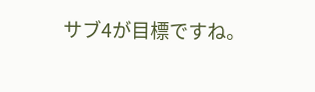サブ4が目標ですね。